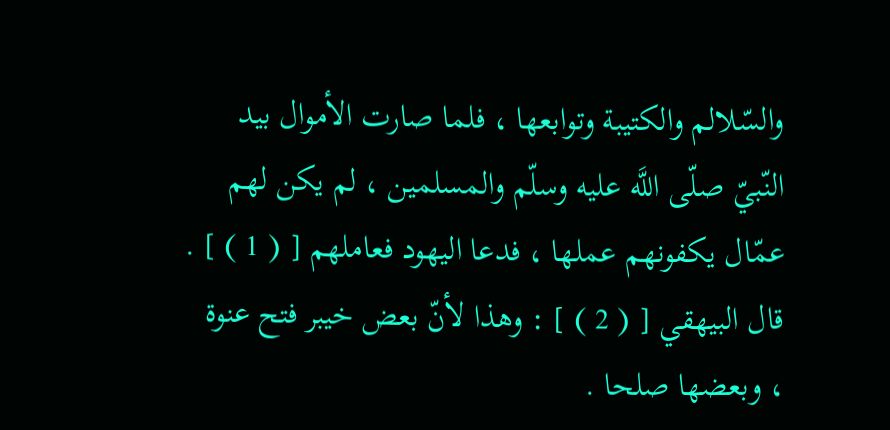والسّلالم والكتيبة وتوابعها ، فلما صارت الأموال بيد النّبيّ صلّى اللَّه عليه وسلّم والمسلمين ، لم يكن لهم عمّال يكفونهم عملها ، فدعا اليهود فعاملهم [ ( 1 ) ] .
قال البيهقي [ ( 2 ) ] : وهذا لأنّ بعض خيبر فتح عنوة ، وبعضها صلحا .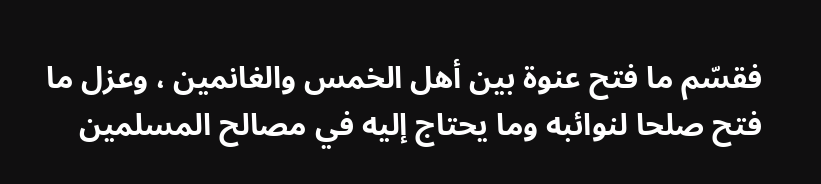فقسّم ما فتح عنوة بين أهل الخمس والغانمين ، وعزل ما فتح صلحا لنوائبه وما يحتاج إليه في مصالح المسلمين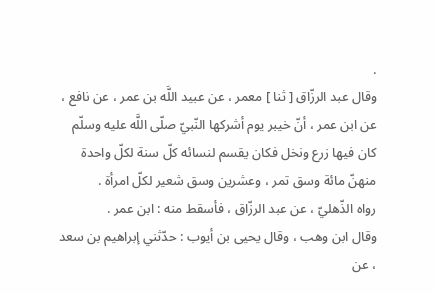.
وقال عبد الرزّاق [ ثنا ] معمر ، عن عبيد اللَّه بن عمر ، عن نافع ، عن ابن عمر ، أنّ خيبر يوم أشركها النّبيّ صلّى اللَّه عليه وسلّم كان فيها زرع ونخل فكان يقسم لنسائه كلّ سنة لكلّ واحدة منهنّ مائة وسق تمر ، وعشرين وسق شعير لكلّ امرأة .
رواه الذّهليّ ، عن عبد الرزّاق ، فأسقط منه : ابن عمر .
وقال ابن وهب ، وقال يحيى بن أيوب : حدّثني إبراهيم بن سعد ، عن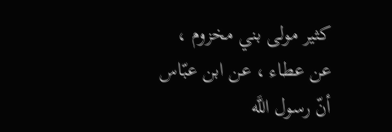كثير مولى بني مخزوم ، عن عطاء ، عن ابن عبّاس أنّ رسول اللَّه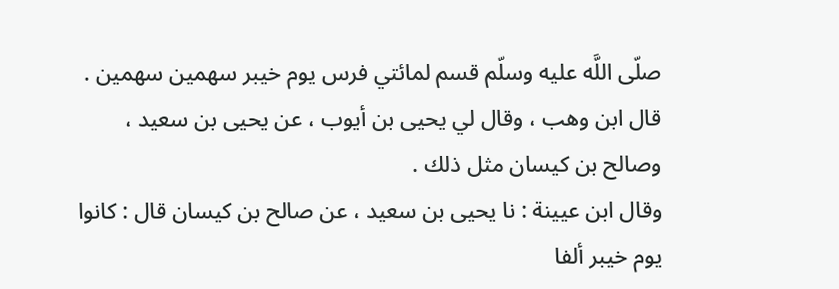صلّى اللَّه عليه وسلّم قسم لمائتي فرس يوم خيبر سهمين سهمين .
قال ابن وهب ، وقال لي يحيى بن أيوب ، عن يحيى بن سعيد ، وصالح بن كيسان مثل ذلك .
وقال ابن عيينة : نا يحيى بن سعيد ، عن صالح بن كيسان قال : كانوا يوم خيبر ألفا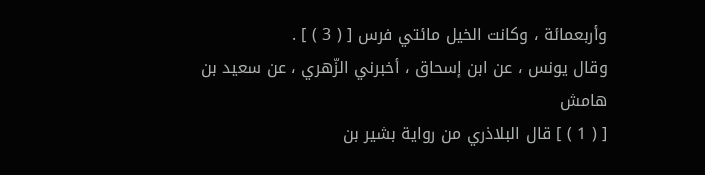وأربعمائة ، وكانت الخيل مائتي فرس [ ( 3 ) ] .
وقال يونس ، عن ابن إسحاق ، أخبرني الزّهري ، عن سعيد بن
هامش
[ ( 1 ) ] قال البلاذري من رواية بشير بن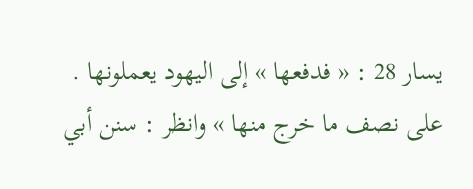يسار 28 : « فدفعها » إلى اليهود يعملونها . على نصف ما خرج منها » وانظر : سنن أبي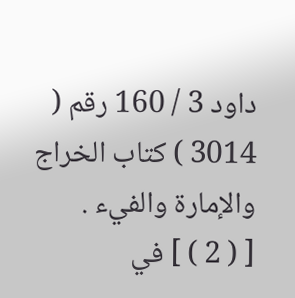داود 3 / 160 رقم ( 3014 ) كتاب الخراج والإمارة والفيء .
[ ( 2 ) ] في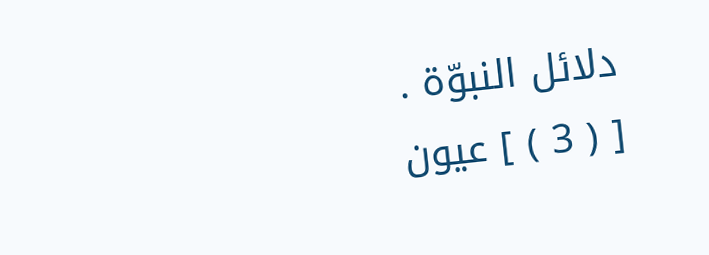دلائل النبوّة .
[ ( 3 ) ] عيون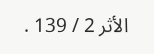الأثر 2 / 139 .